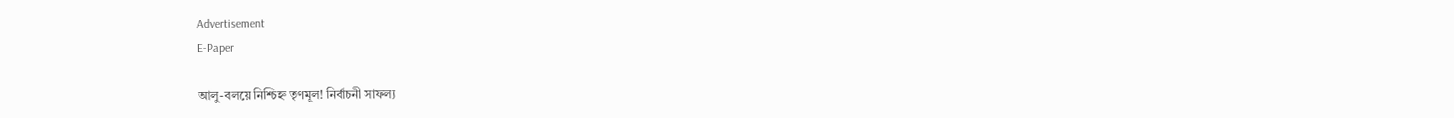Advertisement
E-Paper

আলু-বলয়ে নিশ্চিহ্ন তৃণমূল! নির্বাচনী সাফল্য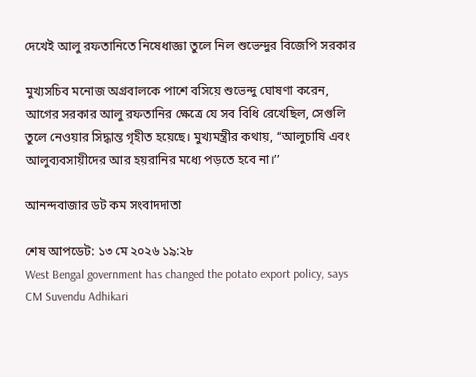দেখেই আলু রফতানিতে নিষেধাজ্ঞা তুলে নিল শুভেন্দুর বিজেপি সরকার

মুখ্যসচিব মনোজ অগ্রবালকে পাশে বসিয়ে শুভেন্দু ঘোষণা করেন, আগের সরকার আলু রফতানির ক্ষেত্রে যে সব বিধি রেখেছিল, সেগুলি তুলে নেওয়ার সিদ্ধান্ত গৃহীত হয়েছে। মুখ্যমন্ত্রীর কথায়, ‘‘আলুচাষি এবং আলুব্যবসায়ীদের আর হয়রানির মধ্যে পড়তে হবে না।’’

আনন্দবাজার ডট কম সংবাদদাতা

শেষ আপডেট: ১৩ মে ২০২৬ ১৯:২৮
West Bengal government has changed the potato export policy, says CM Suvendu Adhikari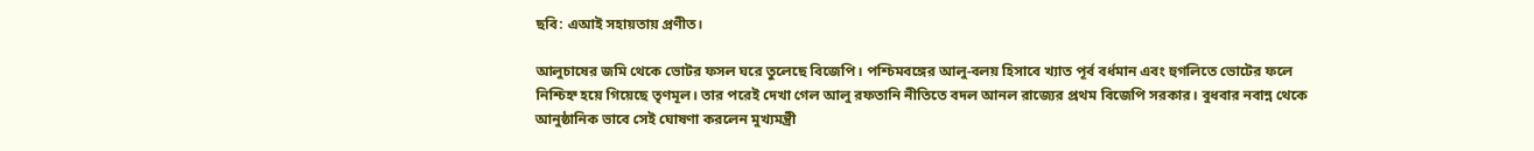ছবি: এআই সহায়তায় প্রণীত।

আলুচাষের জমি থেকে ভোটর ফসল ঘরে তুলেছে বিজেপি। পশ্চিমবঙ্গের আলু-বলয় হিসাবে খ্যাত পূর্ব বর্ধমান এবং হুগলিতে ভোটের ফলে নিশ্চিহ্ন হয়ে গিয়েছে তৃণমূল। তার পরেই দেখা গেল আলু রফতানি নীতিতে বদল আনল রাজ্যের প্রথম বিজেপি সরকার। বুধবার নবান্ন থেকে আনুষ্ঠানিক ভাবে সেই ঘোষণা করলেন মুখ্যমন্ত্রী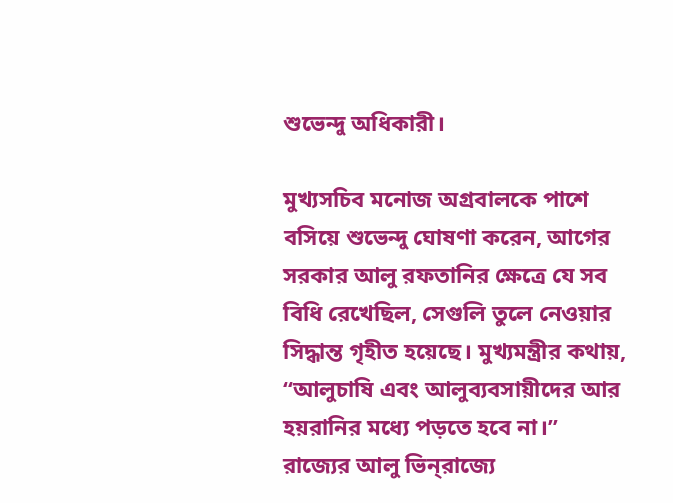শুভেন্দু অধিকারী।

মুখ্যসচিব মনোজ অগ্রবালকে পাশে বসিয়ে শুভেন্দু ঘোষণা করেন, আগের সরকার আলু রফতানির ক্ষেত্রে যে সব বিধি রেখেছিল, সেগুলি তুলে নেওয়ার সিদ্ধান্ত গৃহীত হয়েছে। মুখ্যমন্ত্রীর কথায়, ‘‘আলুচাষি এবং আলুব্যবসায়ীদের আর হয়রানির মধ্যে পড়তে হবে না।’’ রাজ্যের আলু ভিন‌্‌রাজ্যে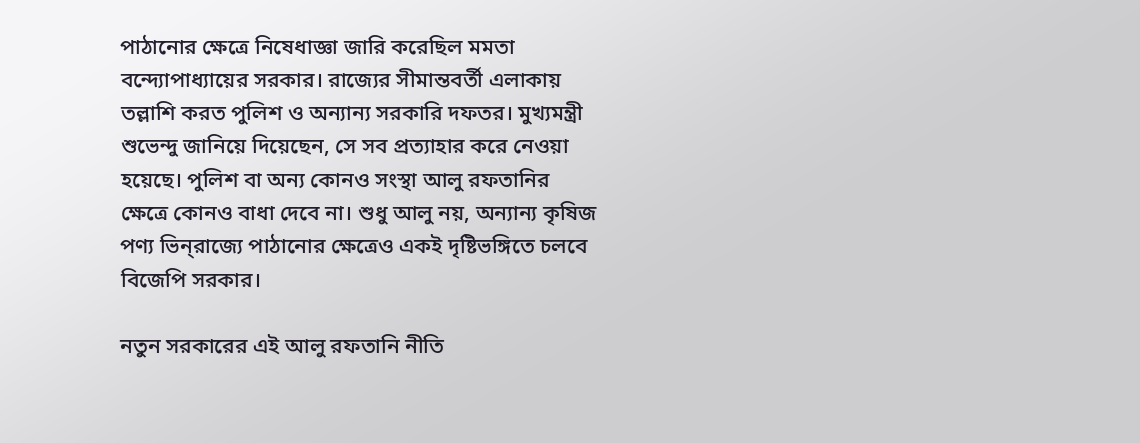পাঠানোর ক্ষেত্রে নিষেধাজ্ঞা জারি করেছিল মমতা বন্দ্যোপাধ্যায়ের সরকার। রাজ্যের সীমান্তবর্তী এলাকায় তল্লাশি করত পুলিশ ও অন্যান্য সরকারি দফতর। মুখ্যমন্ত্রী শুভেন্দু জানিয়ে দিয়েছেন, সে সব প্রত্যাহার করে নেওয়া হয়েছে। পুলিশ বা অন্য কোনও সংস্থা আলু রফতানির ক্ষেত্রে কোনও বাধা দেবে না। শুধু আলু নয়, অন্যান্য কৃষিজ পণ্য ভিন্‌রাজ্যে পাঠানোর ক্ষেত্রেও একই দৃষ্টিভঙ্গিতে চলবে বিজেপি সরকার।

নতুন সরকারের এই আলু রফতানি নীতি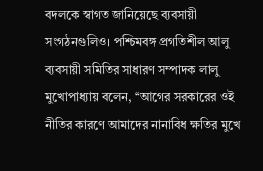বদলকে স্বাগত জানিয়েছে ব্যবসায়ী সংগঠনগুলিও। পশ্চিমবঙ্গ প্রগতিশীল আলু ব্যবসায়ী সমিতির সাধারণ সম্পাদক লালু মুখোপাধ্যায় বলেন, ‘‘আগের সরকারের ওই নীতির কারণে আমাদের নানাবিধ ক্ষতির মুখে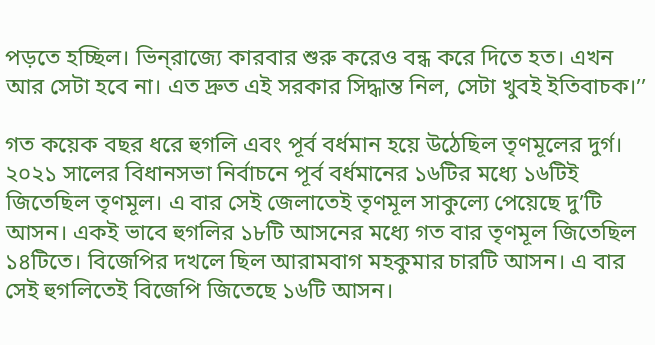পড়তে হচ্ছিল। ভিন্‌রাজ্যে কারবার শুরু করেও বন্ধ করে দিতে হত। এখন আর সেটা হবে না। এত দ্রুত এই সরকার সিদ্ধান্ত নিল, সেটা খুবই ইতিবাচক।’’

গত কয়েক বছর ধরে হুগলি এবং পূর্ব বর্ধমান হয়ে উঠেছিল তৃণমূলের দুর্গ। ২০২১ সালের বিধানসভা নির্বাচনে পূর্ব বর্ধমানের ১৬টির মধ্যে ১৬টিই জিতেছিল তৃণমূল। এ বার সেই জেলাতেই তৃণমূল সাকুল্যে পেয়েছে দু’টি আসন। একই ভাবে হুগলির ১৮টি আসনের মধ্যে গত বার তৃণমূল জিতেছিল ১৪টিতে। বিজেপির দখলে ছিল আরামবাগ মহকুমার চারটি আসন। এ বার সেই হুগলিতেই বিজেপি জিতেছে ১৬টি আসন।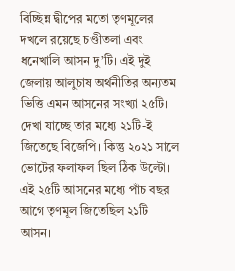বিচ্ছিন্ন দ্বীপের মতো তৃণমূলের দখলে রয়েছে চণ্ডীতলা এবং ধনেখালি আসন দু’টি। এই দুই জেলায় আলুচাষ অর্থনীতির অন্যতম ভিত্তি এমন আসনের সংখ্যা ২৫টি। দেখা যাচ্ছে তার মধ্যে ২১টি-ই জিতেছে বিজেপি। কিন্তু ২০২১ সালে ভোটের ফলাফল ছিল ঠিক উল্টো। এই ২৫টি আসনের মধ্যে পাঁচ বছর আগে তৃণমূল জিতেছিল ২১টি আসন।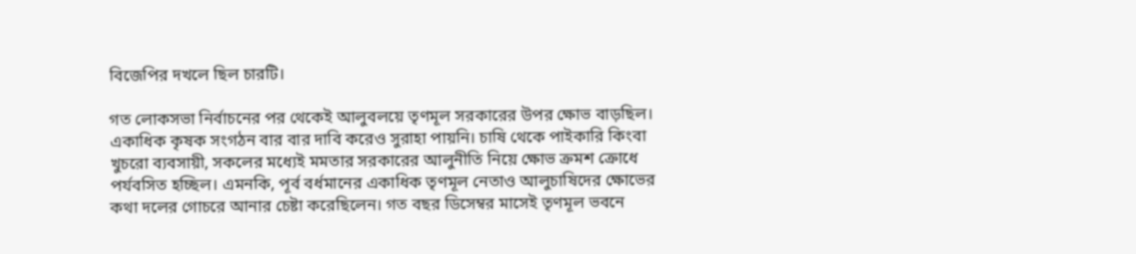বিজেপির দখলে ছিল চারটি।

গত লোকসভা নির্বাচনের পর থেকেই আলুবলয়ে তৃণমূল সরকারের উপর ক্ষোভ বাড়ছিল। একাধিক কৃষক সংগঠন বার বার দাবি করেও সুরাহা পায়নি। চাষি থেকে পাইকারি কিংবা খুচরো ব্যবসায়ী, সকলের মধ্যেই মমতার সরকারের আলুনীতি নিয়ে ক্ষোভ ক্রমশ ক্রোধে পর্যবসিত হচ্ছিল। এমনকি, পূর্ব বর্ধমানের একাধিক তৃণমূল নেতাও আলুচাষিদের ক্ষোভের কথা দলের গোচরে আনার চেষ্টা করেছিলেন। গত বছর ডিসেম্বর মাসেই তৃণমূল ভবনে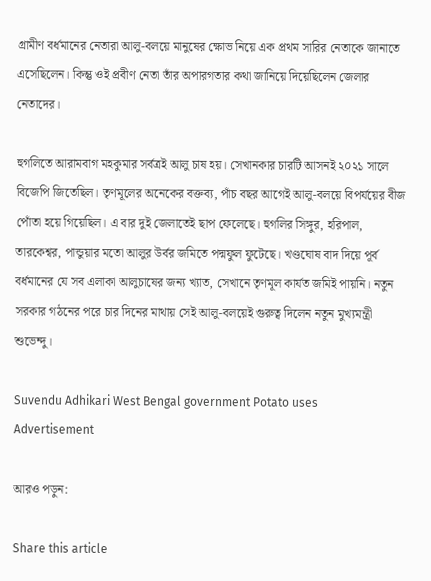গ্রামীণ বর্ধমানের নেতারা আলু-বলয়ে মানুষের ক্ষোভ নিয়ে এক প্রথম সারির নেতাকে জানাতে এসেছিলেন। কিন্তু ওই প্রবীণ নেতা তাঁর অপারগতার কথা জানিয়ে দিয়েছিলেন জেলার নেতাদের।

হুগলিতে আরামবাগ মহকুমার সর্বত্রই আলু চাষ হয়। সেখানকার চারটি আসনই ২০২১ সালে বিজেপি জিতেছিল। তৃণমূলের অনেকের বক্তব্য, পাঁচ বছর আগেই আলু-বলয়ে বিপর্যয়ের বীজ পোঁতা হয়ে গিয়েছিল। এ বার দুই জেলাতেই ছাপ ফেলেছে। হুগলির সিঙ্গুর, হরিপাল, তারকেশ্বর, পান্ডুয়ার মতো আলুর উর্বর জমিতে পদ্মফুল ফুটেছে। খণ্ডঘোষ বাদ দিয়ে পূর্ব বর্ধমানের যে সব এলাকা আলুচাষের জন্য খ্যাত, সেখানে তৃণমূল কার্যত জমিই পায়নি। নতুন সরকার গঠনের পরে চার দিনের মাথায় সেই আলু-বলয়েই গুরুত্ব দিলেন নতুন মুখ্যমন্ত্রী শুভেন্দু।

Suvendu Adhikari West Bengal government Potato uses
Advertisement

আরও পড়ুন:

Share this article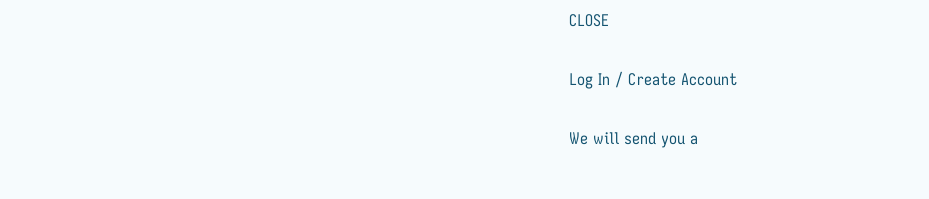CLOSE

Log In / Create Account

We will send you a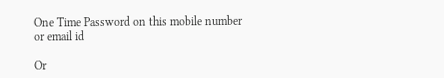One Time Password on this mobile number or email id

Or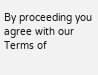By proceeding you agree with our Terms of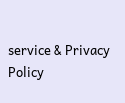service & Privacy Policy